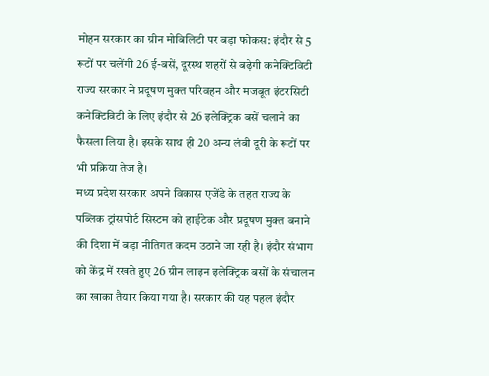मोहन सरकार का ग्रीन मोबिलिटी पर बड़ा फोकस: इंदौर से 5 रूटों पर चलेंगी 26 ई-बसें, दूरस्थ शहरों से बढ़ेगी कनेक्टिविटी
राज्य सरकार ने प्रदूषण मुक्त परिवहन और मजबूत इंटरसिटी कनेक्टिविटी के लिए इंदौर से 26 इलेक्ट्रिक बसें चलाने का फैसला लिया है। इसके साथ ही 20 अन्य लंबी दूरी के रूटों पर भी प्रक्रिया तेज है।
मध्य प्रदेश सरकार अपने विकास एजेंडे के तहत राज्य के पब्लिक ट्रांसपोर्ट सिस्टम को हाईटेक और प्रदूषण मुक्त बनाने की दिशा में बड़ा नीतिगत कदम उठाने जा रही है। इंदौर संभाग को केंद्र में रखते हुए 26 ग्रीन लाइन इलेक्ट्रिक बसों के संचालन का खाका तैयार किया गया है। सरकार की यह पहल इंदौर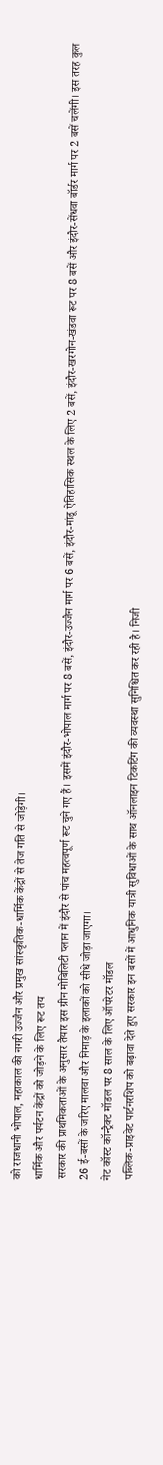को राजधानी भोपाल, महाकाल की नगरी उज्जैन और प्रमुख सांस्कृतिक-धार्मिक केंद्रों से तेज गति से जोड़ेगी।
धार्मिक और पर्यटन केंद्रों को जोड़ने के लिए रूट तय
सरकार की प्राथमिकताओं के अनुसार तैयार इस ग्रीन मोबिलिटी प्लान में इंदौर से पांच महत्वपूर्ण रूट चुने गए हैं। इसमें इंदौर-भोपाल मार्ग पर 8 बसें, इंदौर-उज्जैन मार्ग पर 6 बसें, इंदौर-मांडू ऐतिहासिक स्थल के लिए 2 बसें, इंदौर-खरगोन-खंडवा रूट पर 8 बसें और इंदौर-सेंधवा बॉर्डर मार्ग पर 2 बसें चलेंगी। इस तरह कुल 26 ई-बसों के जरिए मालवा और निमाड़ के इलाकों को सीधे जोड़ा जाएगा।
नेट कॉस्ट कॉन्ट्रैक्ट मॉडल पर 8 साल के लिए ऑपरेटर मॉडल
पब्लिक-प्राइवेट पार्टनरशिप को बढ़ावा देते हुए सरकार इन बसों में आधुनिक यात्री सुविधाओं के साथ ऑनलाइन टिकटिंग की व्यवस्था सुनिश्चित कर रही है। निजी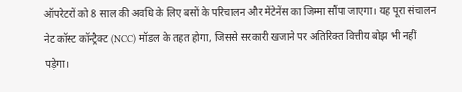ऑपरेटरों को 8 साल की अवधि के लिए बसों के परिचालन और मेंटेनेंस का जिम्मा सौंपा जाएगा। यह पूरा संचालन नेट कॉस्ट कॉन्ट्रैक्ट (NCC) मॉडल के तहत होगा, जिससे सरकारी खजाने पर अतिरिक्त वित्तीय बोझ भी नहीं पड़ेगा।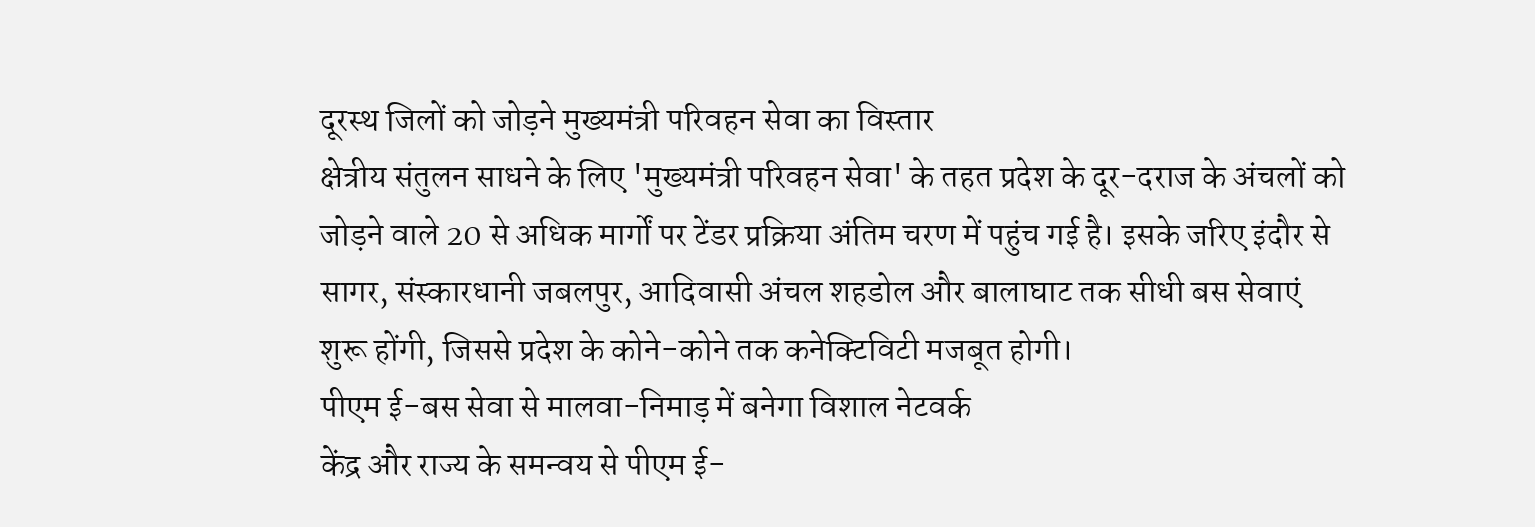दूरस्थ जिलों को जोड़ने मुख्यमंत्री परिवहन सेवा का विस्तार
क्षेत्रीय संतुलन साधने के लिए 'मुख्यमंत्री परिवहन सेवा' के तहत प्रदेश के दूर-दराज के अंचलों को जोड़ने वाले 20 से अधिक मार्गों पर टेंडर प्रक्रिया अंतिम चरण में पहुंच गई है। इसके जरिए इंदौर से सागर, संस्कारधानी जबलपुर, आदिवासी अंचल शहडोल और बालाघाट तक सीधी बस सेवाएं शुरू होंगी, जिससे प्रदेश के कोने-कोने तक कनेक्टिविटी मजबूत होगी।
पीएम ई-बस सेवा से मालवा-निमाड़ में बनेगा विशाल नेटवर्क
केंद्र और राज्य के समन्वय से पीएम ई-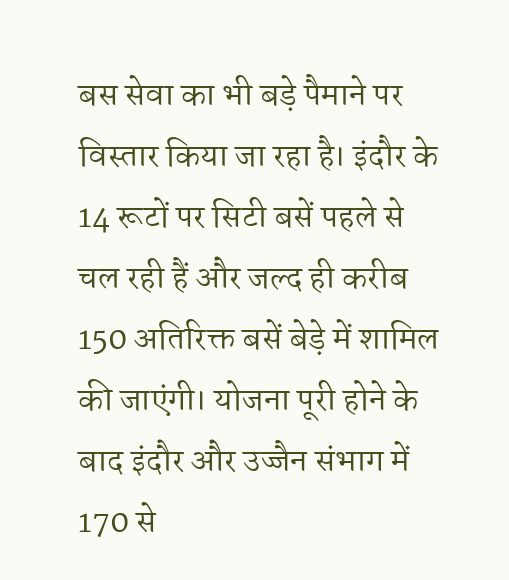बस सेवा का भी बड़े पैमाने पर विस्तार किया जा रहा है। इंदौर के 14 रूटों पर सिटी बसें पहले से चल रही हैं और जल्द ही करीब 150 अतिरिक्त बसें बेड़े में शामिल की जाएंगी। योजना पूरी होने के बाद इंदौर और उज्जैन संभाग में 170 से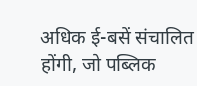अधिक ई-बसें संचालित होंगी, जो पब्लिक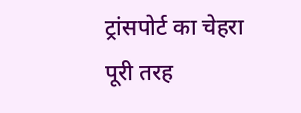ट्रांसपोर्ट का चेहरा पूरी तरह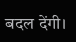बदल देंगी।